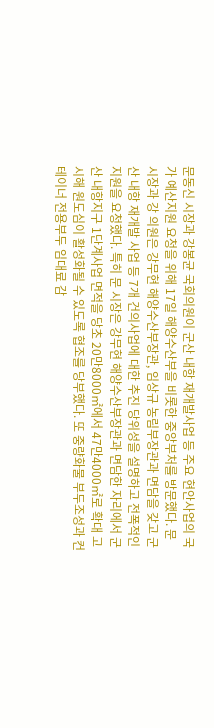문동신 시장과 강봉균 국회의원이 군산 내항 재개발사업 등 주요 현안사업의 국가 예산지원 요청을 위해 17일 해양수산부을 비롯한 중앙부처를 방문했다. 문 시장과 강 의원은 강무현 해양수산부장관, 임상규 농림부장관과 면담을 갖고 군산 내항 재개발 사업 등 7개 건의사업에 대한 추진 당위성을 설명하고 전폭적인 지원을 요청했다. 특히 문 시장은 강무현 해양수산부장관과 면담한 자리에서 군산 내항지구 1단계사업 면적을 당초 20만8000㎡에서 47만4000㎡로 확대 고시해 원도심이 활성화될 수 있도록 협조를 당부했다. 또 중량화물 부두조성과 컨테이너 전용부두 임대료 감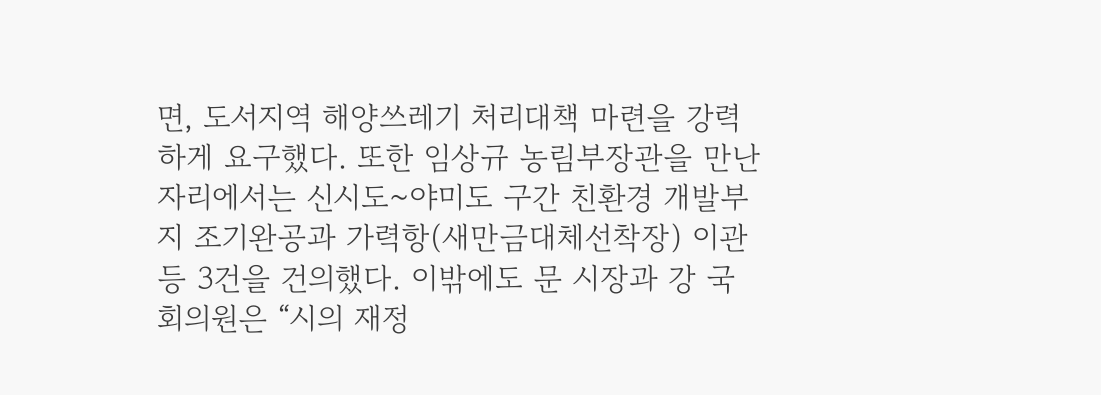면, 도서지역 해양쓰레기 처리대책 마련을 강력하게 요구했다. 또한 임상규 농림부장관을 만난 자리에서는 신시도~야미도 구간 친환경 개발부지 조기완공과 가력항(새만금대체선착장) 이관 등 3건을 건의했다. 이밖에도 문 시장과 강 국회의원은 “시의 재정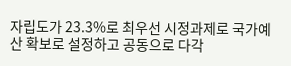자립도가 23.3%로 최우선 시정과제로 국가예산 확보로 설정하고 공동으로 다각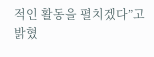적인 활동을 펼치겠다”고 밝혔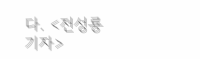다. <전성룡 기자>